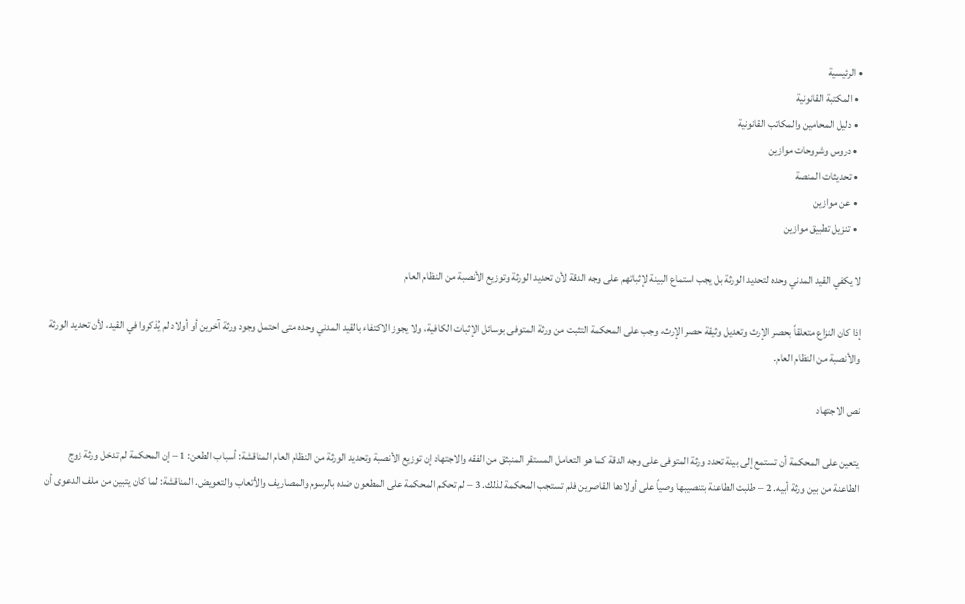• الرئيسية
  • المكتبة القانونية
  • دليل المحامين والمكاتب القانونية
  • دروس وشروحات موازين
  • تحديثات المنصة
  • عن موازين
  • تنزيل تطبيق موازين

لا يكفي القيد المدني وحده لتحديد الورثة بل يجب استماع البينة لإثباتهم على وجه الدقة لأن تحديد الورثة وتوزيع الأنصبة من النظام العام

إذا كان النزاع متعلقاً بحصر الإرث وتعديل وثيقة حصر الإرث، وجب على المحكمة التثبت من ورثة المتوفى بوسائل الإثبات الكافية، ولا يجوز الاكتفاء بالقيد المدني وحده متى احتمل وجود ورثة آخرين أو أولاد لم يُذكروا في القيد، لأن تحديد الورثة والأنصبة من النظام العام.

نص الاجتهاد

يتعين على المحكمة أن تستمع إلى بينة تحدد ورثة المتوفى على وجه الدقة كما هو التعامل المستقر المنبثق من الفقه والاجتهاد إن توزيع الأنصبة وتحديد الورثة من النظام العام المناقشة: أسباب الطعن: 1 – إن المحكمة لم تدخل ورثة زوج الطاعنة من بين ورثة أبيه. 2 – طلبت الطاعنة بتنصيبها وصياً على أولادها القاصرين فلم تستجب المحكمة لذلك. 3 – لم تحكم المحكمة على المطعون ضده بالرسوم والمصاريف والأتعاب والتعويض. المناقشة: لما كان يتبين من ملف الدعوى أن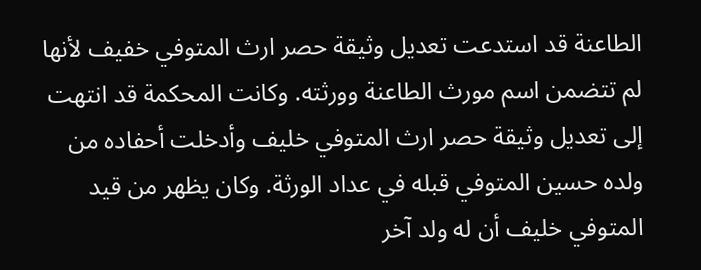الطاعنة قد استدعت تعديل وثيقة حصر ارث المتوفي خفيف لأنها لم تتضمن اسم مورث الطاعنة وورثته. وكانت المحكمة قد انتهت إلى تعديل وثيقة حصر ارث المتوفي خليف وأدخلت أحفاده من ولده حسين المتوفي قبله في عداد الورثة. وكان يظهر من قيد المتوفي خليف أن له ولد آخر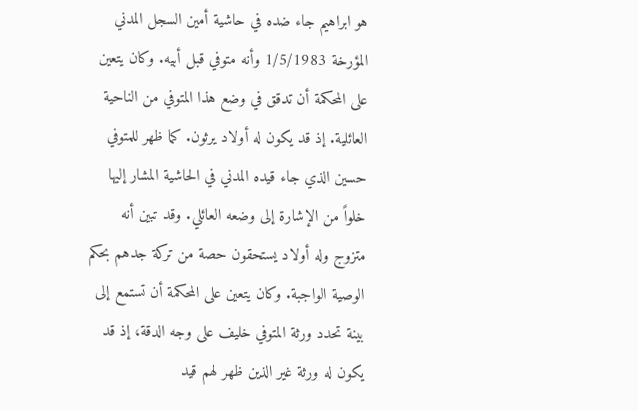هو ابراهيم جاء ضده في حاشية أمين السجل المدني المؤرخة 1/5/1983 وأنه متوفي قبل أبيه. وكان يتعين على المحكمة أن تدقق في وضع هذا المتوفي من الناحية العائلية. إذ قد يكون له أولاد يرثون. كما ظهر للمتوفي حسين الذي جاء قيده المدني في الحاشية المشار إليها خلواً من الإشارة إلى وضعه العائلي. وقد تبين أنه متزوج وله أولاد يستحقون حصة من تركة جدهم بحكم الوصية الواجبة. وكان يتعين على المحكمة أن تستمع إلى بينة تحدد ورثة المتوفي خليف على وجه الدقة، إذ قد يكون له ورثة غير الذين ظهر لهم قيد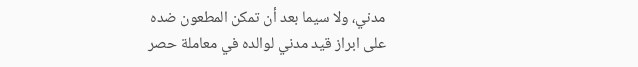مدني، ولا سيما بعد أن تمكن المطعون ضده على ابراز قيد مدني لوالده في معاملة حصر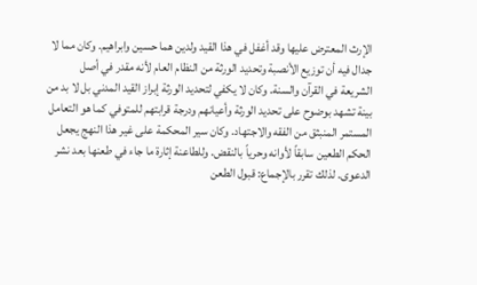الإرث المعترض عليها وقد أغفل في هذا القيد ولدين هما حسين وابراهيم. وكان مما لا جدال فيه أن توزيع الأنصبة وتحديد الورثة من النظام العام لأنه مقدر في أصل الشريعة في القرآن والسنة. وكان لا يكفي لتحديد الورثة إبراز القيد المدني بل لا بد من بينة تشهد بوضوح على تحديد الورثة وأعيانهم ودرجة قرابتهم للمتوفي كما هو التعامل المستمر المنبثق من الفقه والاجتهاد. وكان سير المحكمة على غير هذا النهج يجعل الحكم الطعين سابقاً لأوانه وحرياً بالنقض. وللطاعنة إثارة ما جاء في طعنها بعد نشر الدعوى. لذلك تقرر بالإجماع: قبول الطعن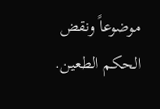موضوعاً ونقض الحكم الطعين.